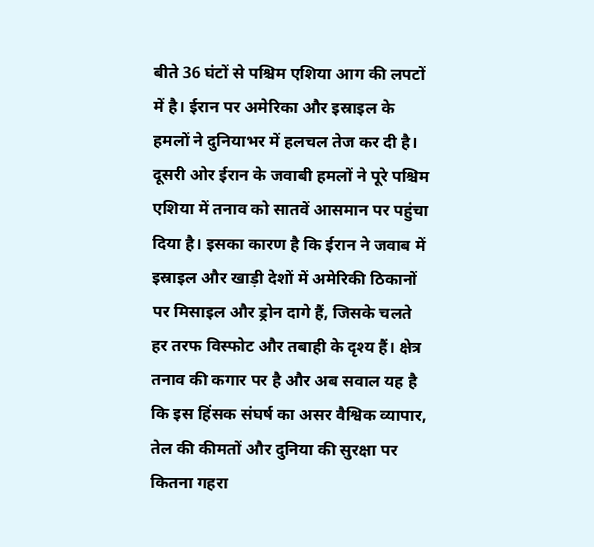बीते 36 घंटों से पश्चिम एशिया आग की लपटों में है। ईरान पर अमेरिका और इस्राइल के हमलों ने दुनियाभर में हलचल तेज कर दी है। दूसरी ओर ईरान के जवाबी हमलों ने पूरे पश्चिम एशिया में तनाव को सातवें आसमान पर पहुंचा दिया है। इसका कारण है कि ईरान ने जवाब में इस्राइल और खाड़ी देशों में अमेरिकी ठिकानों पर मिसाइल और ड्रोन दागे हैं, जिसके चलते हर तरफ विस्फोट और तबाही के दृश्य हैं। क्षेत्र तनाव की कगार पर है और अब सवाल यह है कि इस हिंसक संघर्ष का असर वैश्विक व्यापार, तेल की कीमतों और दुनिया की सुरक्षा पर कितना गहरा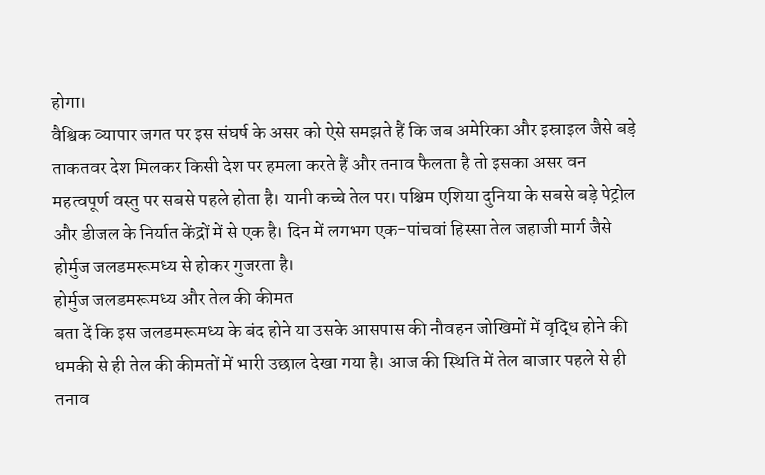होगा।
वैश्विक व्यापार जगत पर इस संघर्ष के असर को ऐसे समझते हैं कि जब अमेरिका और इस्राइल जैसे बड़े ताकतवर देश मिलकर किसी देश पर हमला करते हैं और तनाव फैलता है तो इसका असर वन महत्वपूर्ण वस्तु पर सबसे पहले होता है। यानी कच्चे तेल पर। पश्चिम एशिया दुनिया के सबसे बड़े पेट्रोल और डीजल के निर्यात केंद्रों में से एक है। दिन में लगभग एक-पांचवां हिस्सा तेल जहाजी मार्ग जैसे होर्मुज जलडमरूमध्य से होकर गुजरता है।
होर्मुज जलडमरूमध्य और तेल की कीमत
बता दें कि इस जलडमरूमध्य के बंद होने या उसके आसपास की नौवहन जोखिमों में वृद्धि होने की धमकी से ही तेल की कीमतों में भारी उछाल देखा गया है। आज की स्थिति में तेल बाजार पहले से ही तनाव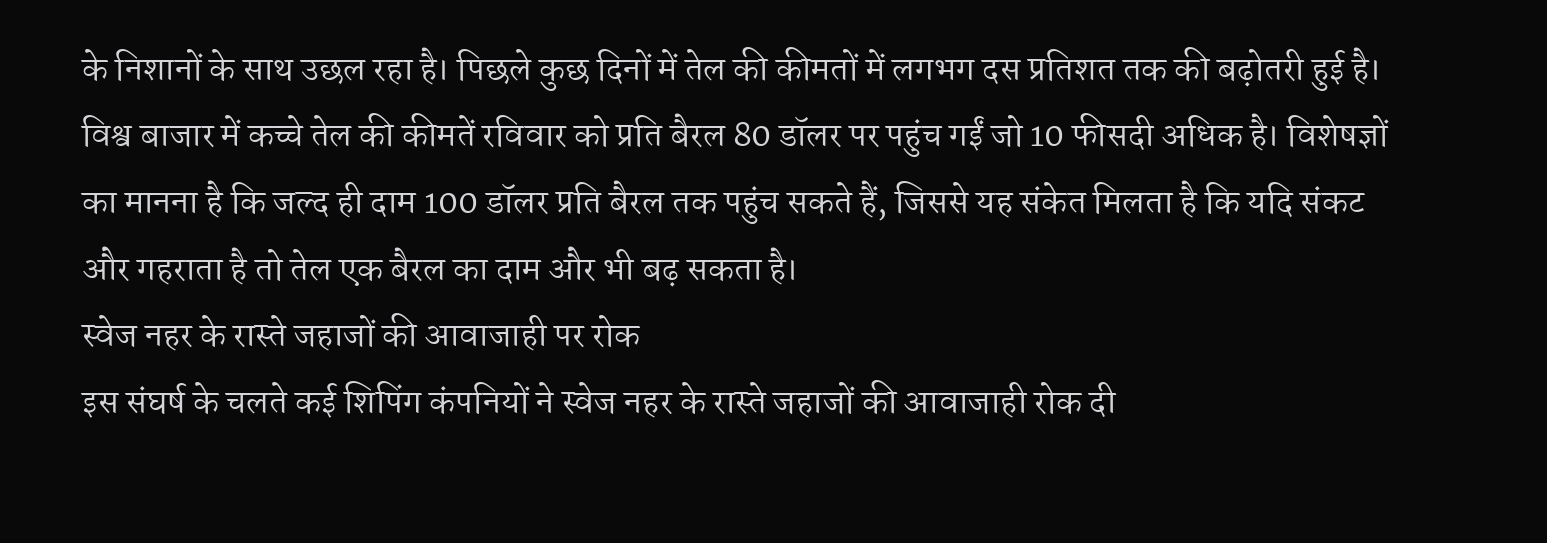के निशानों के साथ उछल रहा है। पिछले कुछ दिनों में तेल की कीमतों में लगभग दस प्रतिशत तक की बढ़ोतरी हुई है। विश्व बाजार में कच्चे तेल की कीमतें रविवार को प्रति बैरल 80 डॉलर पर पहुंच गईं जो 10 फीसदी अधिक है। विशेषज्ञों का मानना है कि जल्द ही दाम 100 डॉलर प्रति बैरल तक पहुंच सकते हैं, जिससे यह संकेत मिलता है कि यदि संकट और गहराता है तो तेल एक बैरल का दाम और भी बढ़ सकता है।
स्वेज नहर के रास्ते जहाजों की आवाजाही पर रोक
इस संघर्ष के चलते कई शिपिंग कंपनियों ने स्वेज नहर के रास्ते जहाजों की आवाजाही रोक दी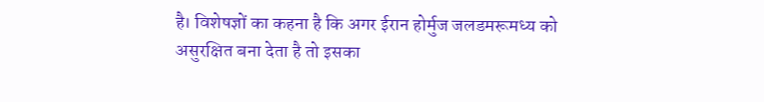है। विशेषज्ञों का कहना है कि अगर ईरान होर्मुज जलडमरूमध्य को असुरक्षित बना देता है तो इसका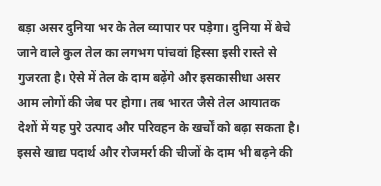बड़ा असर दुनिया भर के तेल व्यापार पर पड़ेगा। दुनिया में बेचे जाने वाले कुल तेल का लगभग पांचवां हिस्सा इसी रास्ते से गुजरता है। ऐसे में तेल के दाम बढ़ेंगे और इसकासीधा असर आम लोगों की जेब पर होगा। तब भारत जैसे तेल आयातक देशों में यह पुरे उत्पाद और परिवहन के खर्चों को बढ़ा सकता है। इससे खाद्य पदार्थ और रोजमर्रा की चीजों के दाम भी बढ़ने की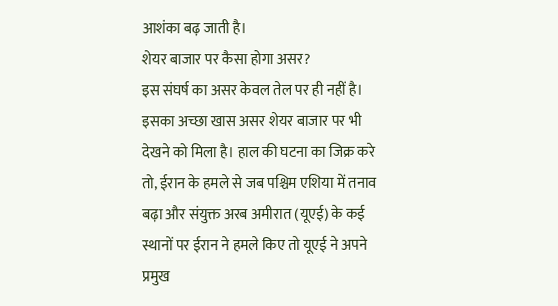आशंका बढ़ जाती है।
शेयर बाजार पर कैसा होगा असर?
इस संघर्ष का असर केवल तेल पर ही नहीं है। इसका अच्छा खास असर शेयर बाजार पर भी देखने को मिला है। हाल की घटना का जिक्र करे तो, ईरान के हमले से जब पश्चिम एशिया में तनाव बढ़ा और संयुक्त अरब अमीरात (यूएई) के कई स्थानों पर ईरान ने हमले किए तो यूएई ने अपने प्रमुख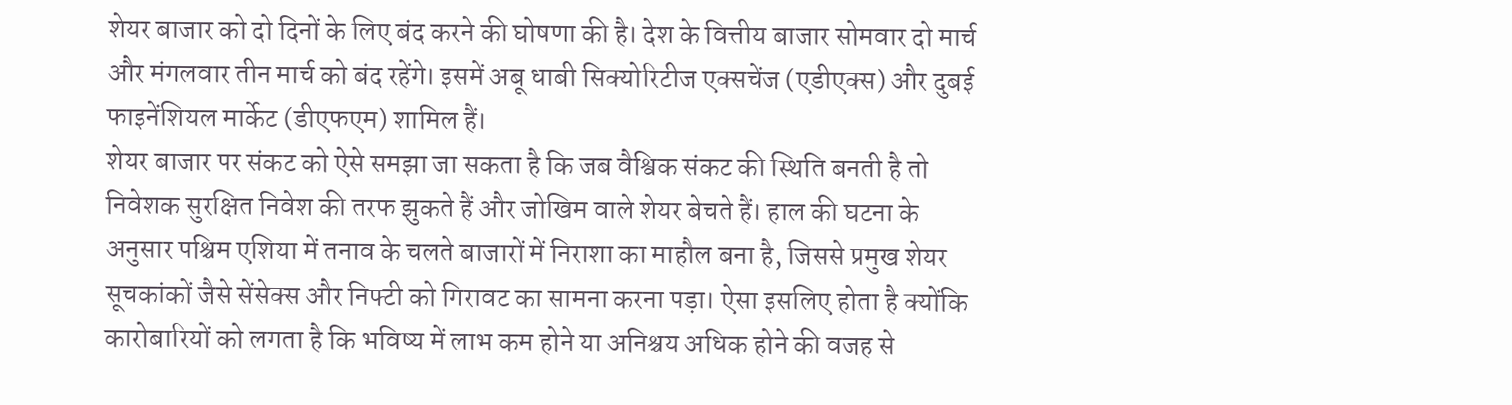शेयर बाजार को दो दिनों के लिए बंद करने की घोषणा की है। देश के वित्तीय बाजार सोमवार दो मार्च और मंगलवार तीन मार्च को बंद रहेंगे। इसमें अबू धाबी सिक्योरिटीज एक्सचेंज (एडीएक्स) और दुबई फाइनेंशियल मार्केट (डीएफएम) शामिल हैं।
शेयर बाजार पर संकट को ऐसे समझा जा सकता है कि जब वैश्विक संकट की स्थिति बनती है तो निवेशक सुरक्षित निवेश की तरफ झुकते हैं और जोखिम वाले शेयर बेचते हैं। हाल की घटना के अनुसार पश्चिम एशिया में तनाव के चलते बाजारों में निराशा का माहौल बना है, जिससे प्रमुख शेयर सूचकांकों जैसे सेंसेक्स और निफ्टी को गिरावट का सामना करना पड़ा। ऐसा इसलिए होता है क्योंकि कारोबारियों को लगता है कि भविष्य में लाभ कम होने या अनिश्चय अधिक होने की वजह से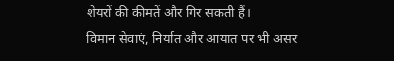शेयरों की कीमतें और गिर सकती हैं।
विमान सेवाएं, निर्यात और आयात पर भी असर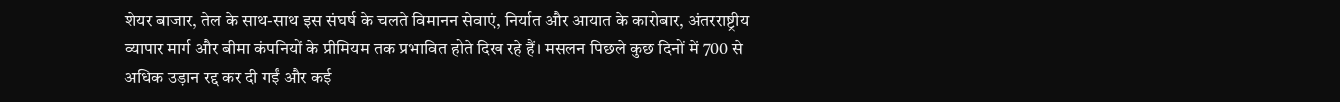शेयर बाजार, तेल के साथ-साथ इस संघर्ष के चलते विमानन सेवाएं, निर्यात और आयात के कारोबार, अंतरराष्ट्रीय व्यापार मार्ग और बीमा कंपनियों के प्रीमियम तक प्रभावित होते दिख रहे हैं। मसलन पिछले कुछ दिनों में 700 से अधिक उड़ान रद्द कर दी गईं और कई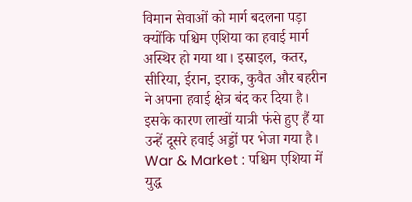विमान सेवाओं को मार्ग बदलना पड़ा क्योंकि पश्चिम एशिया का हवाई मार्ग अस्थिर हो गया था। इस्राइल, कतर, सीरिया, ईरान, इराक, कुवैत और बहरीन ने अपना हवाई क्षेत्र बंद कर दिया है। इसके कारण लाखों यात्री फंसे हुए हैं या उन्हें दूसरे हवाई अड्डों पर भेजा गया है।
War & Market : पश्चिम एशिया में युद्ध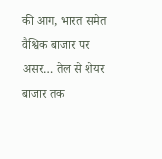की आग, भारत समेत वैश्विक बाजार पर असर… तेल से शेयर बाजार तक